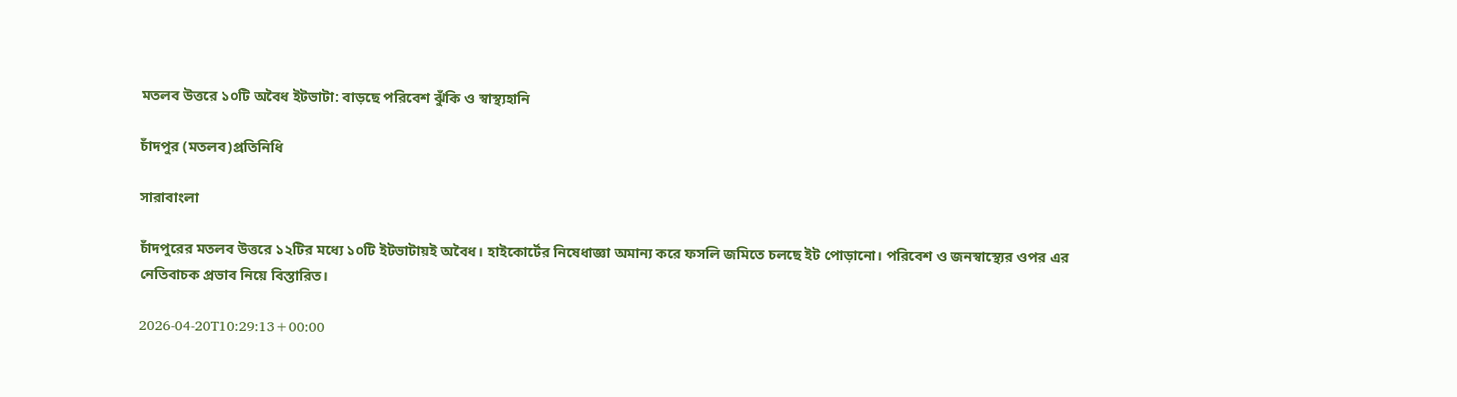মতলব উত্তরে ১০টি অবৈধ ইটভাটা: বাড়ছে পরিবেশ ঝুঁকি ও স্বাস্থ্যহানি

চাঁদপুর (মতলব)প্রতিনিধি

সারাবাংলা

চাঁদপুরের মতলব উত্তরে ১২টির মধ্যে ১০টি ইটভাটায়ই অবৈধ। হাইকোর্টের নিষেধাজ্ঞা অমান্য করে ফসলি জমিতে চলছে ইট পোড়ানো। পরিবেশ ও জনস্বাস্থ্যের ওপর এর নেতিবাচক প্রভাব নিয়ে বিস্তারিত।

2026-04-20T10:29:13+00:00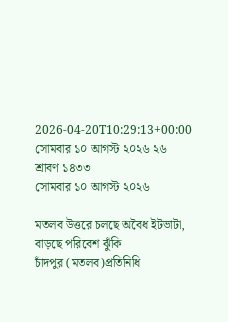2026-04-20T10:29:13+00:00
সোমবার ১০ আগস্ট ২০২৬ ২৬ শ্রাবণ ১৪৩৩
সোমবার ১০ আগস্ট ২০২৬

মতলব উত্তরে চলছে অবৈধ ইটভাটা, বাড়ছে পরিবেশ ঝুঁকি
চাঁদপুর (মতলব)প্রতিনিধি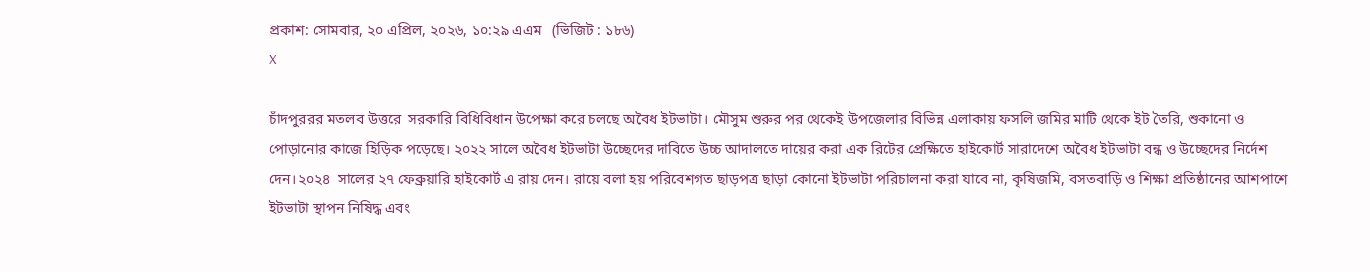প্রকাশ: সোমবার, ২০ এপ্রিল, ২০২৬, ১০:২৯ এএম   (ভিজিট : ১৮৬)
X

চাঁদপুররর মতলব উত্তরে  সরকারি বিধিবিধান উপেক্ষা করে চলছে অবৈধ ইটভাটা। মৌসুম শুরুর পর থেকেই উপজেলার বিভিন্ন এলাকায় ফসলি জমির মাটি থেকে ইট তৈরি, শুকানো ও পোড়ানোর কাজে হিড়িক পড়েছে। ২০২২ সালে অবৈধ ইটভাটা উচ্ছেদের দাবিতে উচ্চ আদালতে দায়ের করা এক রিটের প্রেক্ষিতে হাইকোর্ট সারাদেশে অবৈধ ইটভাটা বন্ধ ও উচ্ছেদের নির্দেশ দেন।২০২৪  সালের ২৭ ফেব্রুয়ারি হাইকোর্ট এ রায় দেন। রায়ে বলা হয় পরিবেশগত ছাড়পত্র ছাড়া কোনো ইটভাটা পরিচালনা করা যাবে না, কৃষিজমি, বসতবাড়ি ও শিক্ষা প্রতিষ্ঠানের আশপাশে ইটভাটা স্থাপন নিষিদ্ধ এবং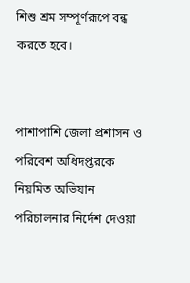শিশু শ্রম সম্পূর্ণরূপে বন্ধ করতে হবে।


পাশাপাশি জেলা প্রশাসন ও পরিবেশ অধিদপ্তরকে নিয়মিত অভিযান পরিচালনার নির্দেশ দেওয়া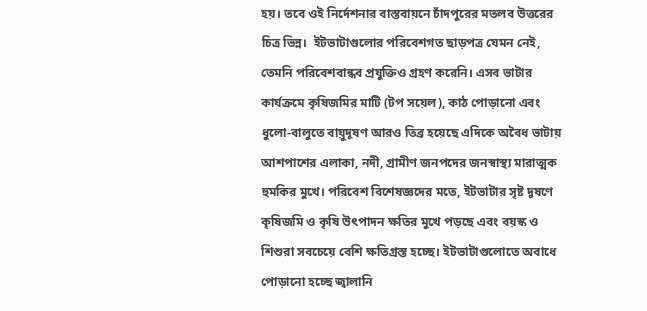হয়। তবে ওই নির্দেশনার বাস্তবায়নে চাঁদপুরের মতলব উত্তরের চিত্র ভিন্ন।  ইটভাটাগুলোর পরিবেশগত ছাড়পত্র যেমন নেই, তেমনি পরিবেশবান্ধব প্রযুক্তিও গ্রহণ করেনি। এসব ভাটার কার্যক্রমে কৃষিজমির মাটি (টপ সয়েল), কাঠ পোড়ানো এবং ধুলো-বালুতে বায়ুদূষণ আরও তিব্র হয়েছে এদিকে অবৈধ ভাটায় আশপাশের এলাকা, নদী, গ্রামীণ জনপদের জনস্বাস্থ্য মারাত্মক হুমকির মুখে। পরিবেশ বিশেষজ্ঞদের মতে, ইটভাটার সৃষ্ট দূষণে কৃষিজমি ও কৃষি উৎপাদন ক্ষতির মুখে পড়ছে এবং বয়স্ক ও শিশুরা সবচেয়ে বেশি ক্ষতিগ্রস্ত হচ্ছে। ইটভাটাগুলোতে অবাধে পোড়ানো হচ্ছে জ্বালানি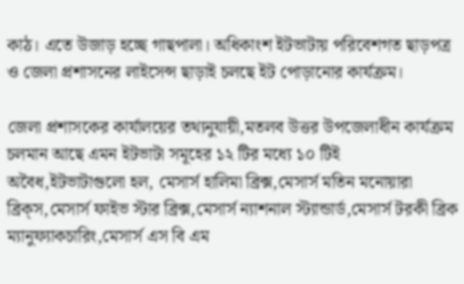কাঠ। এতে উজাড় হচ্ছে গাছপালা। অধিকাংশ ইটভাটায় পরিবেশগত ছাড়পত্র ও জেলা প্রশাসনের লাইসেন্স ছাড়াই চলছে ইট পোড়ানোর কার্যক্রম।

জেলা প্রশাসকের কার্যালয়ের তথ্যনুযায়ী,মতলব উত্তর উপজেলাধীন কার্যক্রম চলমান আছে এমন ইটভাটা সমূহের ১২ টির মধ্যে ১০ টিই  অবৈধ,ইটভাটাগুলো হল, মেসার্স হালিমা ব্রিক্স,মেসার্স মতিন মনোয়ারা ব্রিক্‌স,মেসার্স ফাইভ স্টার ব্রিক্স,মেসার্স ন্যাশনাল স্ট্যান্ডার্ড,মেসার্স টরকী ব্রিক ম্যানুফ্যাকচারিং,মেসার্স এস বি এম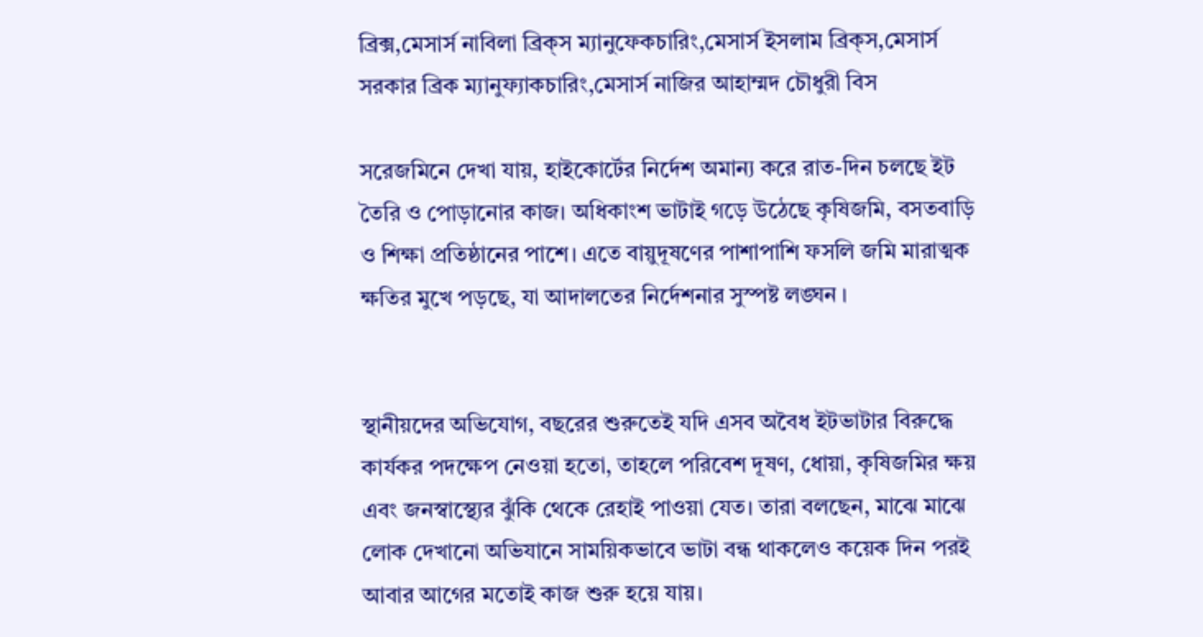ব্রিক্স,মেসার্স নাবিলা ব্রিক্‌স ম্যানুফেকচারিং,মেসার্স ইসলাম ব্রিক্‌স,মেসার্স সরকার ব্রিক ম্যানুফ্যাকচারিং,মেসার্স নাজির আহাম্মদ চৌধুরী বিস

সরেজমিনে দেখা যায়, হাইকোর্টের নির্দেশ অমান্য করে রাত-দিন চলছে ইট তৈরি ও পোড়ানোর কাজ। অধিকাংশ ভাটাই গড়ে উঠেছে কৃষিজমি, বসতবাড়ি ও শিক্ষা প্রতিষ্ঠানের পাশে। এতে বায়ুদূষণের পাশাপাশি ফসলি জমি মারাত্মক ক্ষতির মুখে পড়ছে, যা আদালতের নির্দেশনার সুস্পষ্ট লঙ্ঘন ।


স্থানীয়দের অভিযোগ, বছরের শুরুতেই যদি এসব অবৈধ ইটভাটার বিরুদ্ধে কার্যকর পদক্ষেপ নেওয়া হতো, তাহলে পরিবেশ দূষণ, ধোয়া, কৃষিজমির ক্ষয় এবং জনস্বাস্থ্যের ঝুঁকি থেকে রেহাই পাওয়া যেত। তারা বলছেন, মাঝে মাঝে লোক দেখানো অভিযানে সাময়িকভাবে ভাটা বন্ধ থাকলেও কয়েক দিন পরই আবার আগের মতোই কাজ শুরু হয়ে যায়।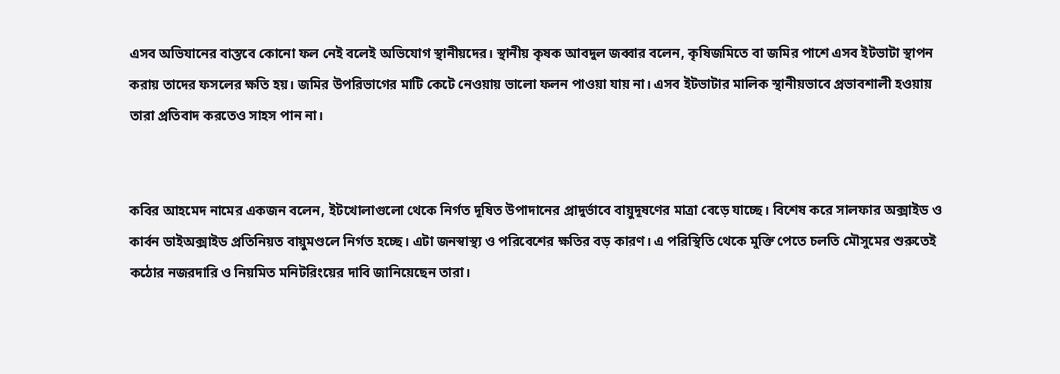এসব অভিযানের বাস্তবে কোনো ফল নেই বলেই অভিযোগ স্থানীয়দের। স্থানীয় কৃষক আবদুল জব্বার বলেন, কৃষিজমিতে বা জমির পাশে এসব ইটভাটা স্থাপন করায় তাদের ফসলের ক্ষতি হয়। জমির উপরিভাগের মাটি কেটে নেওয়ায় ভালো ফলন পাওয়া যায় না। এসব ইটভাটার মালিক স্থানীয়ভাবে প্রভাবশালী হওয়ায় তারা প্রতিবাদ করতেও সাহস পান না।


কবির আহমেদ নামের একজন বলেন, ইটখোলাগুলো থেকে নির্গত দূষিত উপাদানের প্রাদুর্ভাবে বায়ুদূষণের মাত্রা বেড়ে যাচ্ছে। বিশেষ করে সালফার অক্সাইড ও কার্বন ডাইঅক্সাইড প্রতিনিয়ত বায়ুমণ্ডলে নির্গত হচ্ছে। এটা জনস্বাস্থ্য ও পরিবেশের ক্ষতির বড় কারণ। এ পরিস্থিতি থেকে মুক্তি পেতে চলতি মৌসুমের শুরুতেই কঠোর নজরদারি ও নিয়মিত মনিটরিংয়ের দাবি জানিয়েছেন তারা।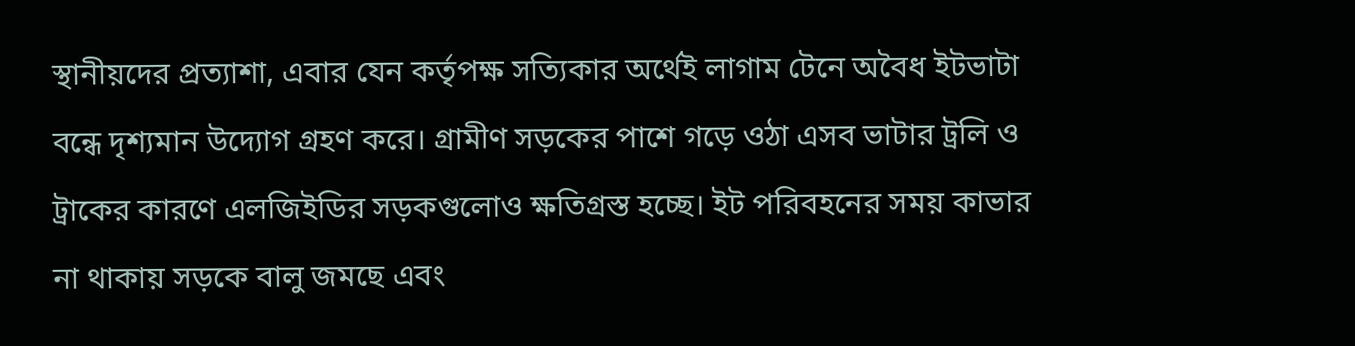স্থানীয়দের প্রত্যাশা, এবার যেন কর্তৃপক্ষ সত্যিকার অর্থেই লাগাম টেনে অবৈধ ইটভাটা বন্ধে দৃশ্যমান উদ্যোগ গ্রহণ করে। গ্রামীণ সড়কের পাশে গড়ে ওঠা এসব ভাটার ট্রলি ও ট্রাকের কারণে এলজিইডির সড়কগুলোও ক্ষতিগ্রস্ত হচ্ছে। ইট পরিবহনের সময় কাভার না থাকায় সড়কে বালু জমছে এবং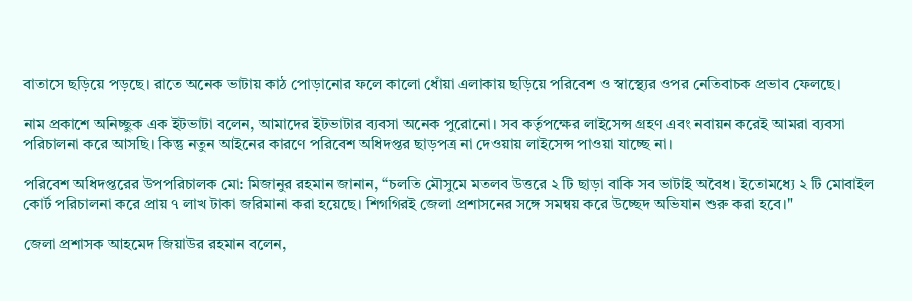বাতাসে ছড়িয়ে পড়ছে। রাতে অনেক ভাটায় কাঠ পোড়ানোর ফলে কালো ধোঁয়া এলাকায় ছড়িয়ে পরিবেশ ও স্বাস্থ্যের ওপর নেতিবাচক প্রভাব ফেলছে।

নাম প্রকাশে অনিচ্ছুক এক ইটভাটা বলেন, আমাদের ইটভাটার ব্যবসা অনেক পুরোনো। সব কর্তৃপক্ষের লাইসেন্স গ্রহণ এবং নবায়ন করেই আমরা ব্যবসা পরিচালনা করে আসছি। কিন্তু নতুন আইনের কারণে পরিবেশ অধিদপ্তর ছাড়পত্র না দেওয়ায় লাইসেন্স পাওয়া যাচ্ছে না।

পরিবেশ অধিদপ্তরের উপপরিচালক মো: মিজানুর রহমান জানান, “চলতি মৌসুমে মতলব উত্তরে ২ টি ছাড়া বাকি সব ভাটাই অবৈধ। ইতোমধ্যে ২ টি মোবাইল কোর্ট পরিচালনা করে প্রায় ৭ লাখ টাকা জরিমানা করা হয়েছে। শিগগিরই জেলা প্রশাসনের সঙ্গে সমন্বয় করে উচ্ছেদ অভিযান শুরু করা হবে।"

জেলা প্রশাসক আহমেদ জিয়াউর রহমান বলেন,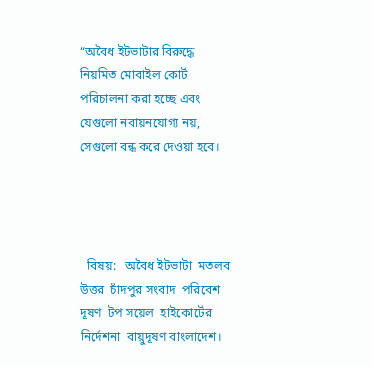“অবৈধ ইটভাটার বিরুদ্ধে নিয়মিত মোবাইল কোর্ট পরিচালনা করা হচ্ছে এবং যেগুলো নবায়নযোগ্য নয়, সেগুলো বন্ধ করে দেওয়া হবে।




  বিষয়:   অবৈধ ইটভাটা  মতলব উত্তর  চাঁদপুর সংবাদ  পরিবেশ দূষণ  টপ সয়েল  হাইকোর্টের নির্দেশনা  বায়ুদূষণ বাংলাদেশ।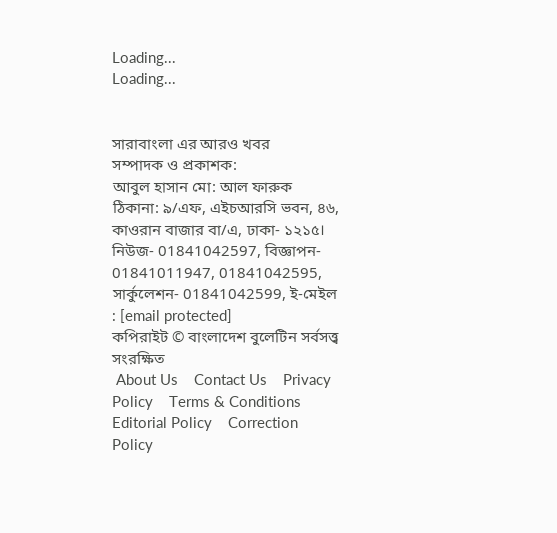Loading...
Loading...


সারাবাংলা এর আরও খবর
সম্পাদক ও প্রকাশক:
আবুল হাসান মো: আল ফারুক
ঠিকানা: ৯/এফ, এইচআরসি ভবন, ৪৬, কাওরান বাজার বা/এ, ঢাকা- ১২১৫।
নিউজ- 01841042597, বিজ্ঞাপন- 01841011947, 01841042595, সার্কুলেশন- 01841042599, ই-মেইল : [email protected]
কপিরাইট © বাংলাদেশ বুলেটিন সর্বসত্ত্ব সংরক্ষিত
 About Us    Contact Us    Privacy Policy    Terms & Conditions    Editorial Policy    Correction Policy